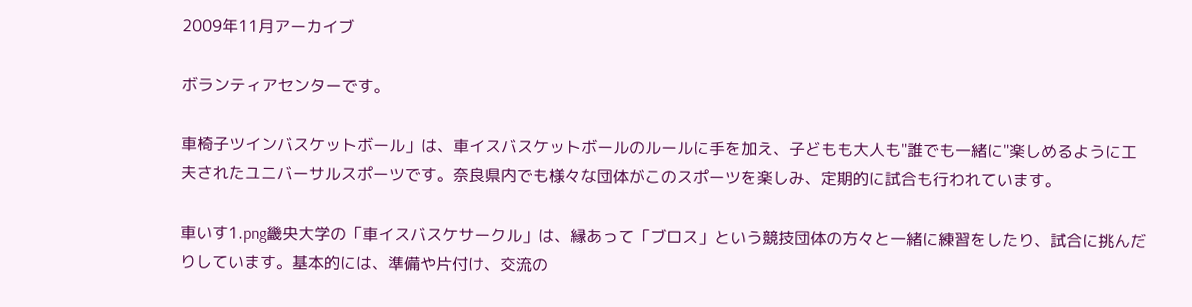2009年11月アーカイブ

ボランティアセンターです。

車椅子ツインバスケットボール」は、車イスバスケットボールのルールに手を加え、子どもも大人も"誰でも一緒に"楽しめるように工夫されたユニバーサルスポーツです。奈良県内でも様々な団体がこのスポーツを楽しみ、定期的に試合も行われています。

車いす1.png畿央大学の「車イスバスケサークル」は、縁あって「ブロス」という競技団体の方々と一緒に練習をしたり、試合に挑んだりしています。基本的には、準備や片付け、交流の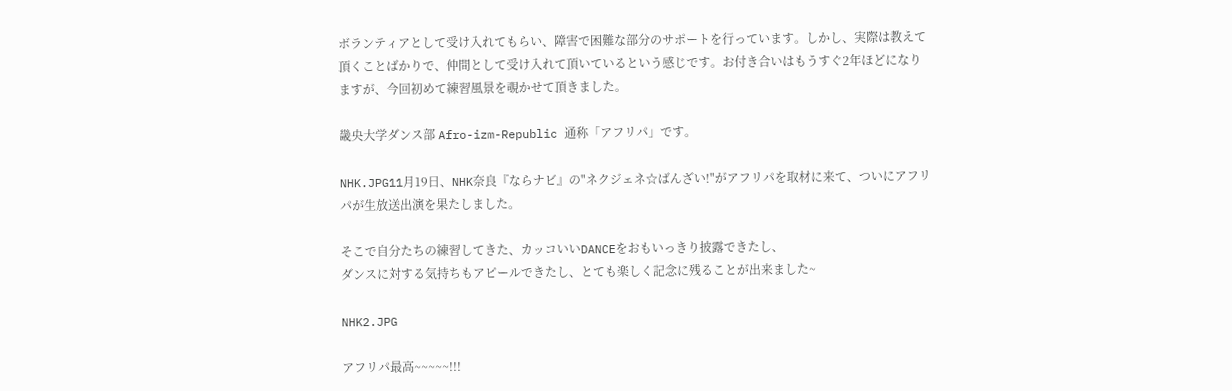ボランティアとして受け入れてもらい、障害で困難な部分のサポートを行っています。しかし、実際は教えて頂くことばかりで、仲間として受け入れて頂いているという感じです。お付き合いはもうすぐ2年ほどになりますが、今回初めて練習風景を覗かせて頂きました。

畿央大学ダンス部 Afro-izm-Republic 通称「アフリパ」です。

NHK.JPG11月19日、NHK奈良『ならナビ』の"ネクジェネ☆ばんざい!"がアフリパを取材に来て、ついにアフリパが生放送出演を果たしました。

そこで自分たちの練習してきた、カッコいいDANCEをおもいっきり披露できたし、
ダンスに対する気持ちもアピールできたし、とても楽しく記念に残ることが出来ました~

NHK2.JPG

アフリパ最高~~~~~!!!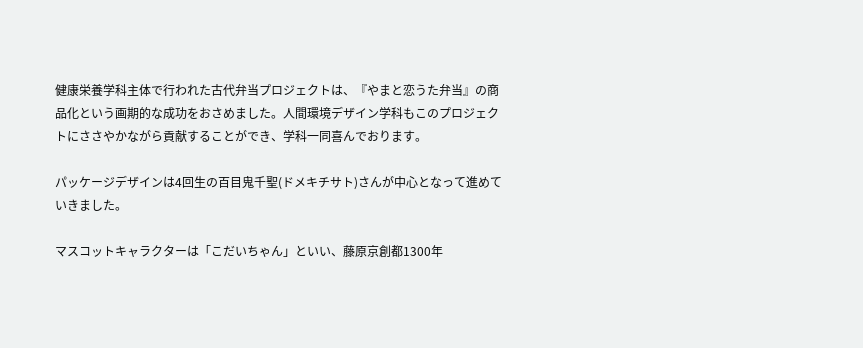健康栄養学科主体で行われた古代弁当プロジェクトは、『やまと恋うた弁当』の商品化という画期的な成功をおさめました。人間環境デザイン学科もこのプロジェクトにささやかながら貢献することができ、学科一同喜んでおります。

パッケージデザインは4回生の百目鬼千聖(ドメキチサト)さんが中心となって進めていきました。

マスコットキャラクターは「こだいちゃん」といい、藤原京創都1300年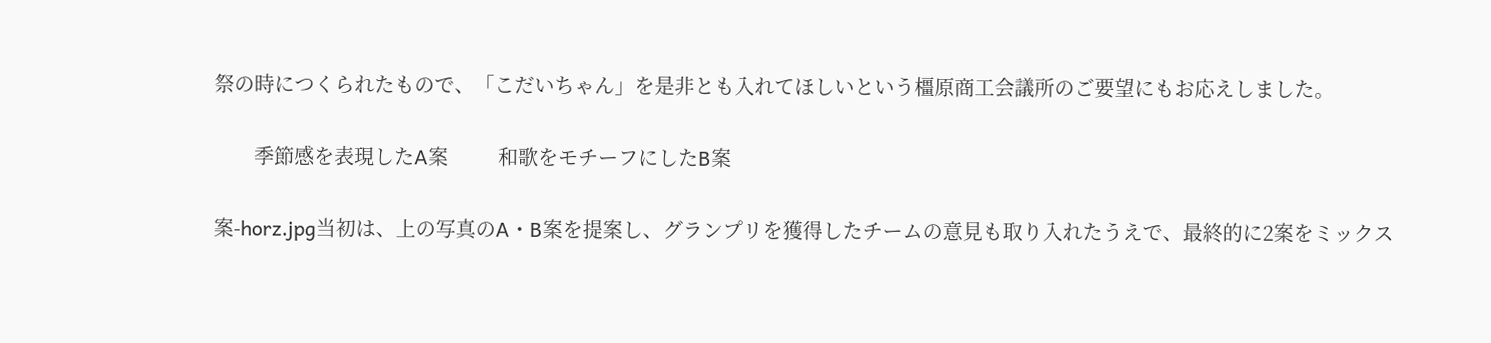祭の時につくられたもので、「こだいちゃん」を是非とも入れてほしいという橿原商工会議所のご要望にもお応えしました。

        季節感を表現したA案          和歌をモチーフにしたB案

案-horz.jpg当初は、上の写真のA・B案を提案し、グランプリを獲得したチームの意見も取り入れたうえで、最終的に2案をミックス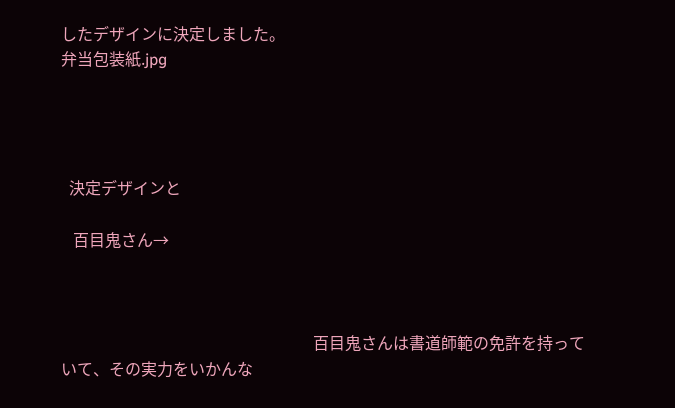したデザインに決定しました。
弁当包装紙.jpg




  決定デザインと

   百目鬼さん→



                                                               百目鬼さんは書道師範の免許を持っていて、その実力をいかんな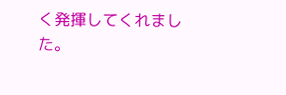く発揮してくれました。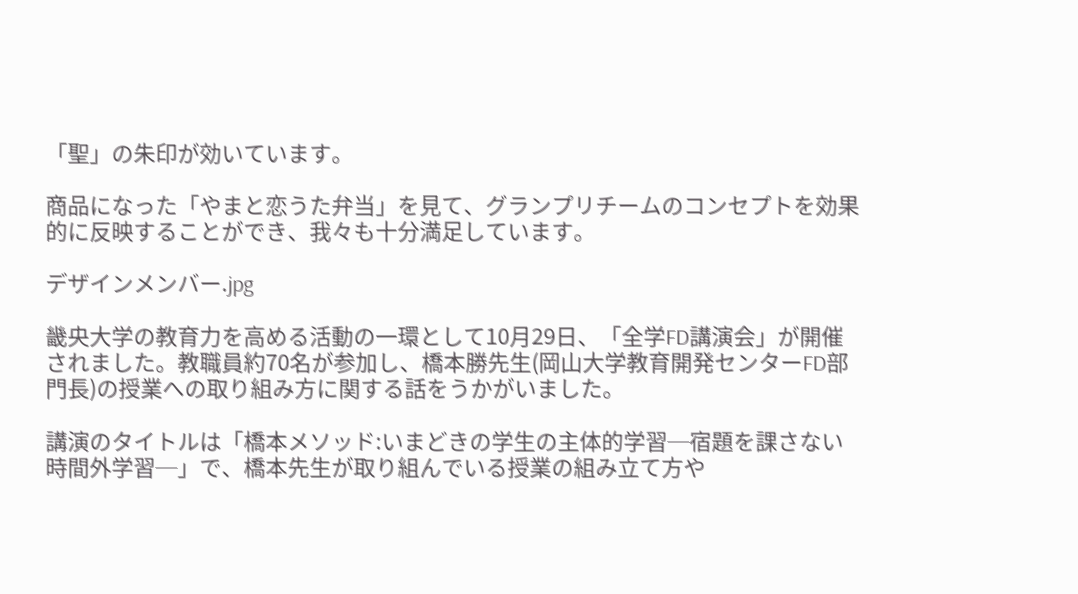「聖」の朱印が効いています。

商品になった「やまと恋うた弁当」を見て、グランプリチームのコンセプトを効果的に反映することができ、我々も十分満足しています。

デザインメンバー.jpg

畿央大学の教育力を高める活動の一環として10月29日、「全学FD講演会」が開催されました。教職員約70名が参加し、橋本勝先生(岡山大学教育開発センターFD部門長)の授業への取り組み方に関する話をうかがいました。

講演のタイトルは「橋本メソッド:いまどきの学生の主体的学習─宿題を課さない時間外学習─」で、橋本先生が取り組んでいる授業の組み立て方や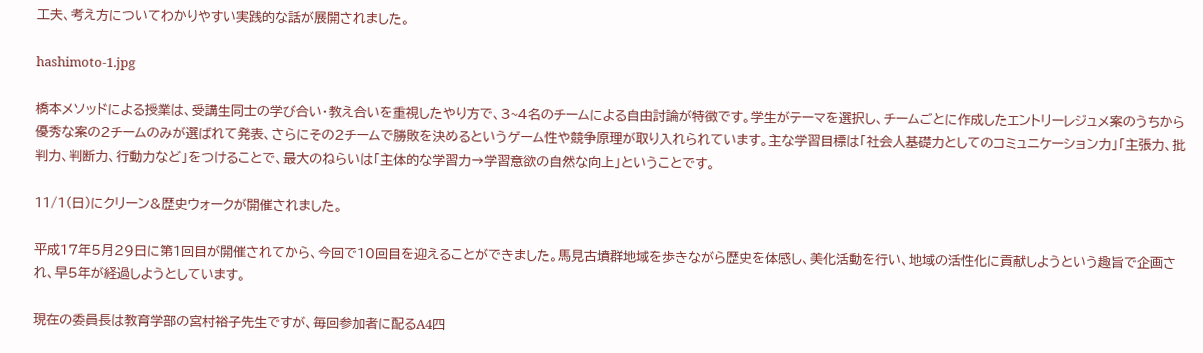工夫、考え方についてわかりやすい実践的な話が展開されました。

hashimoto-1.jpg

橋本メソッドによる授業は、受講生同士の学び合い・教え合いを重視したやり方で、3~4名のチームによる自由討論が特徴です。学生がテーマを選択し、チームごとに作成したエントリーレジュメ案のうちから優秀な案の2チームのみが選ばれて発表、さらにその2チームで勝敗を決めるというゲーム性や競争原理が取り入れられています。主な学習目標は「社会人基礎力としてのコミュニケーション力」「主張力、批判力、判断力、行動力など」をつけることで、最大のねらいは「主体的な学習力→学習意欲の自然な向上」ということです。

11/1(日)にクリーン&歴史ウォークが開催されました。

平成17年5月29日に第1回目が開催されてから、今回で10回目を迎えることができました。馬見古墳群地域を歩きながら歴史を体感し、美化活動を行い、地域の活性化に貢献しようという趣旨で企画され、早5年が経過しようとしています。

現在の委員長は教育学部の宮村裕子先生ですが、毎回参加者に配るA4四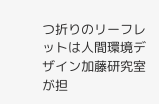つ折りのリーフレットは人間環境デザイン加藤研究室が担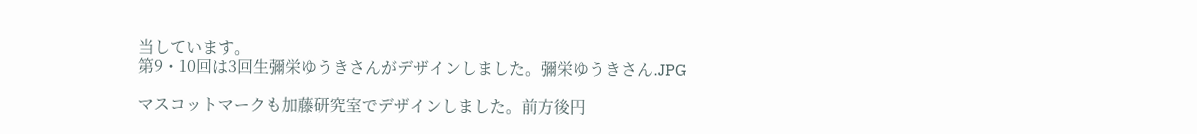当しています。
第9・10回は3回生彌栄ゆうきさんがデザインしました。彌栄ゆうきさん.JPG

マスコットマークも加藤研究室でデザインしました。前方後円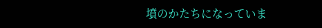墳のかたちになっていま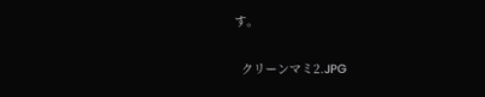す。

  クリーンマミ2.JPG